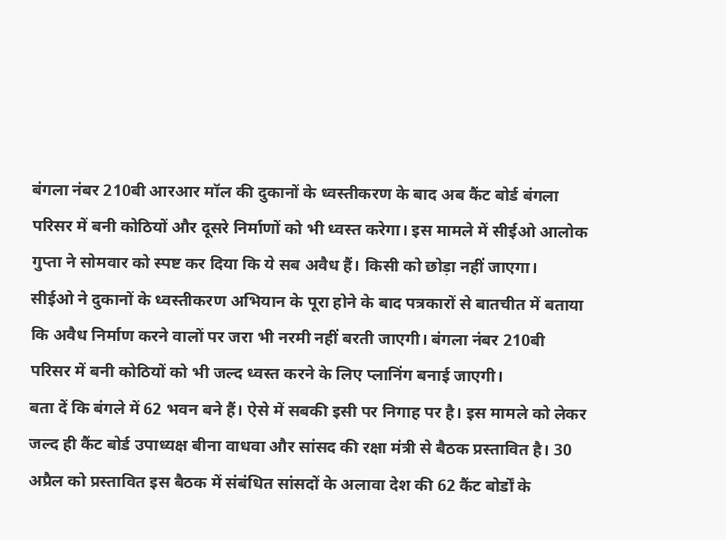बंगला नंबर 210बी आरआर मॉल की दुकानों के ध्वस्तीकरण के बाद अब कैंट बोर्ड बंगला परिसर में बनी कोठियों और दूसरे निर्माणों को भी ध्वस्त करेगा। इस मामले में सीईओ आलोक गुप्ता ने सोमवार को स्पष्ट कर दिया कि ये सब अवैध हैं। किसी को छोड़ा नहीं जाएगा।
सीईओ ने दुकानों के ध्वस्तीकरण अभियान के पूरा होने के बाद पत्रकारों से बातचीत में बताया कि अवैध निर्माण करने वालों पर जरा भी नरमी नहीं बरती जाएगी। बंगला नंबर 210बी परिसर में बनी कोठियों को भी जल्द ध्वस्त करने के लिए प्लानिंग बनाई जाएगी।
बता दें कि बंगले में 62 भवन बने हैं। ऐसे में सबकी इसी पर निगाह पर है। इस मामले को लेकर जल्द ही कैंट बोर्ड उपाध्यक्ष बीना वाधवा और सांसद की रक्षा मंत्री से बैठक प्रस्तावित है। 30 अप्रैल को प्रस्तावित इस बैठक में संबंधित सांसदों के अलावा देश की 62 कैंट बोर्डों के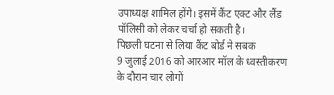उपाध्यक्ष शामिल होंगे। इसमें कैंट एक्ट और लैंड पॉलिसी को लेकर चर्चा हो सकती है।
पिछली घटना से लिया कैंट बोर्ड ने सबक
9 जुलाई 2016 को आरआर मॉल के ध्वस्तीकरण के दौरान चार लोगों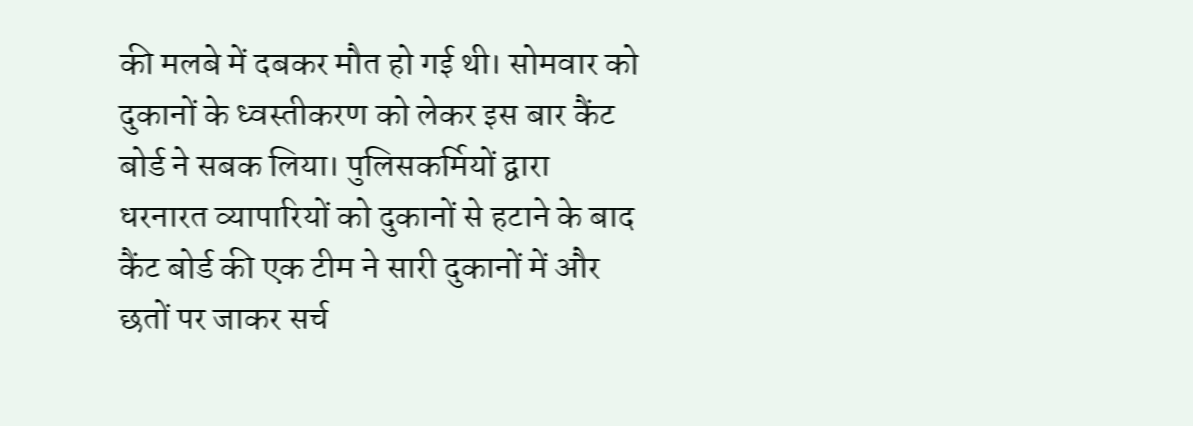की मलबे में दबकर मौत हो गई थी। सोमवार को दुकानों के ध्वस्तीकरण को लेकर इस बार कैंट बोर्ड ने सबक लिया। पुलिसकर्मियों द्वारा धरनारत व्यापारियों को दुकानों से हटाने के बाद कैंट बोर्ड की एक टीम ने सारी दुकानों में और छतों पर जाकर सर्च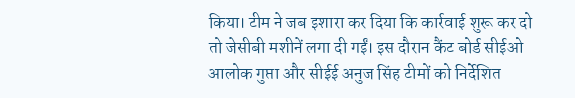किया। टीम ने जब इशारा कर दिया कि कार्रवाई शुरू कर दो तो जेसीबी मशीनें लगा दी गईं। इस दौरान कैंट बोर्ड सीईओ आलोक गुप्ता और सीईई अनुज सिंह टीमों को निर्देशित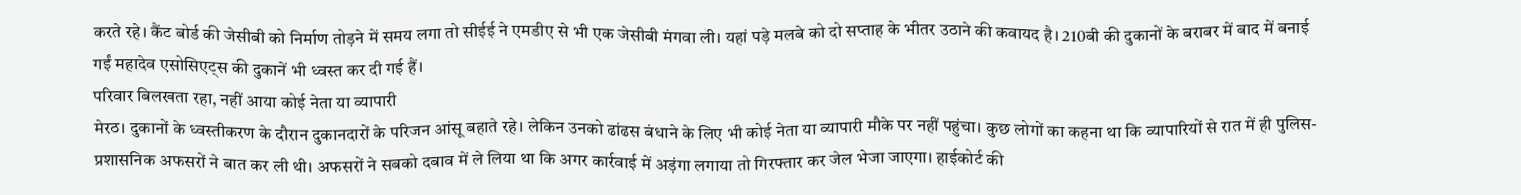करते रहे। कैंट बोर्ड की जेसीबी को निर्माण तोड़ने में समय लगा तो सीईई ने एमडीए से भी एक जेसीबी मंगवा ली। यहां पड़े मलबे को दो सप्ताह के भीतर उठाने की कवायद है। 210बी की दुकानों के बराबर में बाद में बनाई गईं महादेव एसोसिएट्स की दुकानें भी ध्वस्त कर दी गई हैं।
परिवार बिलखता रहा, नहीं आया कोई नेता या व्यापारी
मेरठ। दुकानों के ध्वस्तीकरण के दौरान दुकानदारों के परिजन आंसू बहाते रहे। लेकिन उनको ढांढस बंधाने के लिए भी कोई नेता या व्यापारी मौके पर नहीं पहुंचा। कुछ लोगों का कहना था कि व्यापारियों से रात में ही पुलिस-प्रशासनिक अफसरों ने बात कर ली थी। अफसरों ने सबको दबाव में ले लिया था कि अगर कार्रवाई में अड़ंगा लगाया तो गिरफ्तार कर जेल भेजा जाएगा। हाईकोर्ट की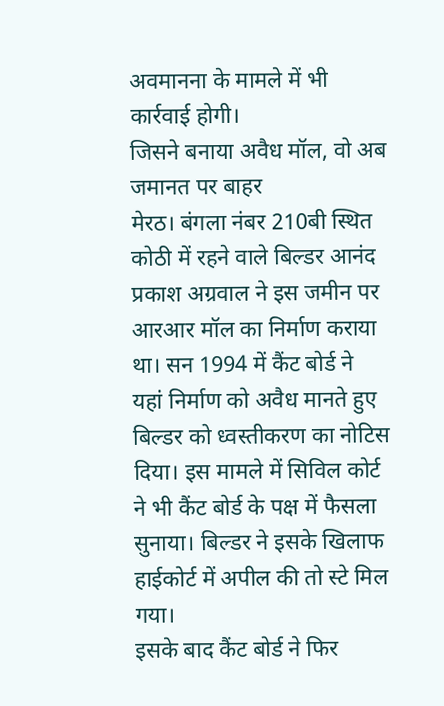अवमानना के मामले में भी कार्रवाई होगी।
जिसने बनाया अवैध मॉल, वो अब जमानत पर बाहर
मेरठ। बंगला नंबर 210बी स्थित कोठी में रहने वाले बिल्डर आनंद प्रकाश अग्रवाल ने इस जमीन पर आरआर मॉल का निर्माण कराया था। सन 1994 में कैंट बोर्ड ने यहां निर्माण को अवैध मानते हुए बिल्डर को ध्वस्तीकरण का नोटिस दिया। इस मामले में सिविल कोर्ट ने भी कैंट बोर्ड के पक्ष में फैसला सुनाया। बिल्डर ने इसके खिलाफ हाईकोर्ट में अपील की तो स्टे मिल गया।
इसके बाद कैंट बोर्ड ने फिर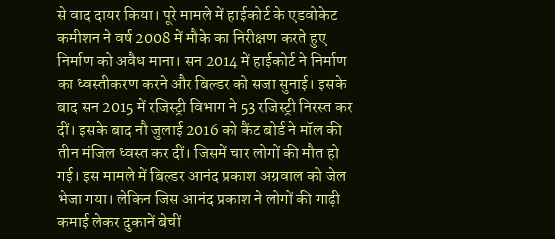से वाद दायर किया। पूरे मामले में हाईकोर्ट के एडवोकेट कमीशन ने वर्ष 2008 में मौके का निरीक्षण करते हुए निर्माण को अवैध माना। सन 2014 में हाईकोर्ट ने निर्माण का ध्वस्तीकरण करने और बिल्डर को सजा सुनाई। इसके बाद सन 2015 में रजिस्ट्री विभाग ने 53 रजिस्ट्री निरस्त कर दीं। इसके बाद नौ जुलाई 2016 को कैंट बोर्ड ने मॉल की तीन मंजिल ध्वस्त कर दीं। जिसमें चार लोगों की मौत हो गई। इस मामले में बिल्डर आनंद प्रकाश अग्रवाल को जेल भेजा गया। लेकिन जिस आनंद प्रकाश ने लोगों की गाढ़ी कमाई लेकर दुकानें बेचीं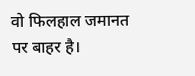वो फिलहाल जमानत पर बाहर है।